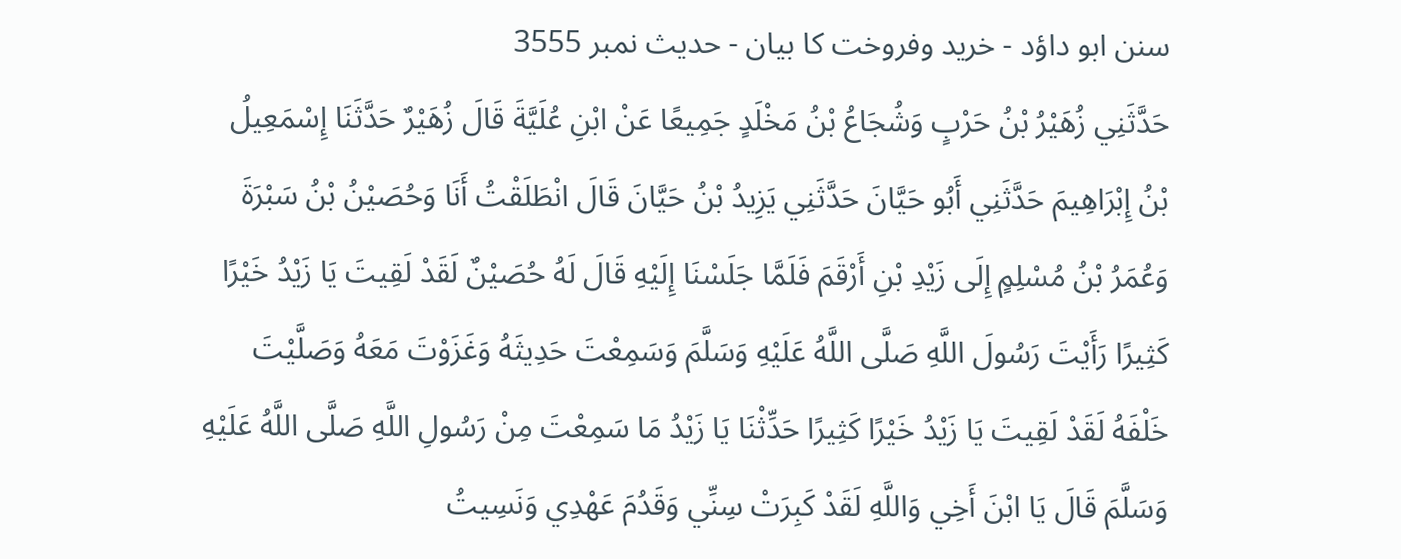سنن ابو داؤد - خرید وفروخت کا بیان - حدیث نمبر 3555
حَدَّثَنِي زُهَيْرُ بْنُ حَرْبٍ وَشُجَاعُ بْنُ مَخْلَدٍ جَمِيعًا عَنْ ابْنِ عُلَيَّةَ قَالَ زُهَيْرٌ حَدَّثَنَا إِسْمَعِيلُ بْنُ إِبْرَاهِيمَ حَدَّثَنِي أَبُو حَيَّانَ حَدَّثَنِي يَزِيدُ بْنُ حَيَّانَ قَالَ انْطَلَقْتُ أَنَا وَحُصَيْنُ بْنُ سَبْرَةَ وَعُمَرُ بْنُ مُسْلِمٍ إِلَی زَيْدِ بْنِ أَرْقَمَ فَلَمَّا جَلَسْنَا إِلَيْهِ قَالَ لَهُ حُصَيْنٌ لَقَدْ لَقِيتَ يَا زَيْدُ خَيْرًا کَثِيرًا رَأَيْتَ رَسُولَ اللَّهِ صَلَّی اللَّهُ عَلَيْهِ وَسَلَّمَ وَسَمِعْتَ حَدِيثَهُ وَغَزَوْتَ مَعَهُ وَصَلَّيْتَ خَلْفَهُ لَقَدْ لَقِيتَ يَا زَيْدُ خَيْرًا کَثِيرًا حَدِّثْنَا يَا زَيْدُ مَا سَمِعْتَ مِنْ رَسُولِ اللَّهِ صَلَّی اللَّهُ عَلَيْهِ وَسَلَّمَ قَالَ يَا ابْنَ أَخِي وَاللَّهِ لَقَدْ کَبِرَتْ سِنِّي وَقَدُمَ عَهْدِي وَنَسِيتُ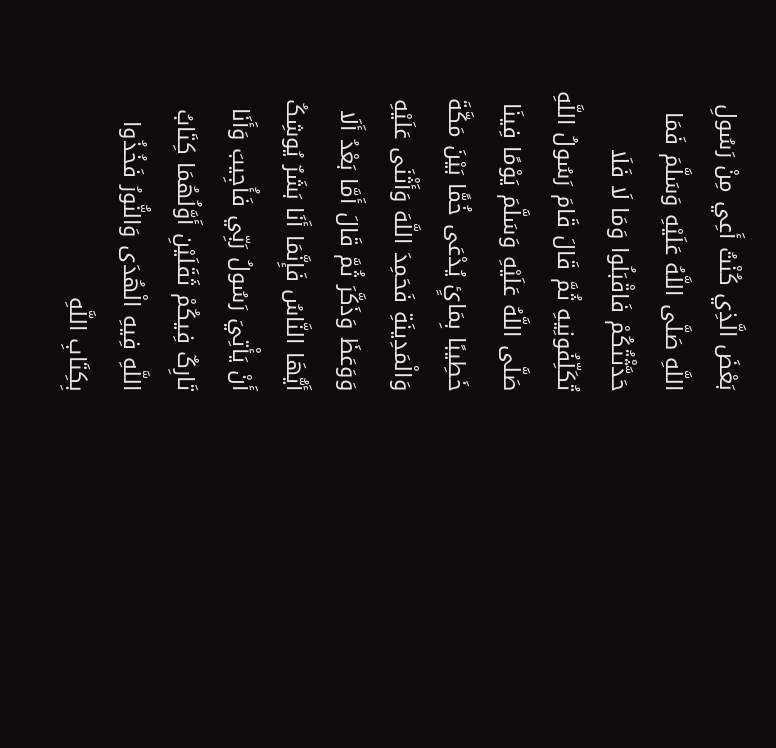بَعْضَ الَّذِي کُنْتُ أَعِي مِنْ رَسُولِ اللَّهِ صَلَّی اللَّهُ عَلَيْهِ وَسَلَّمَ فَمَا حَدَّثْتُکُمْ فَاقْبَلُوا وَمَا لَا فَلَا تُکَلِّفُونِيهِ ثُمَّ قَالَ قَامَ رَسُولُ اللَّهِ صَلَّی اللَّهُ عَلَيْهِ وَسَلَّمَ يَوْمًا فِينَا خَطِيبًا بِمَائٍ يُدْعَی خُمًّا بَيْنَ مَکَّةَ وَالْمَدِينَةِ فَحَمِدَ اللَّهَ وَأَثْنَی عَلَيْهِ وَوَعَظَ وَذَکَّرَ ثُمَّ قَالَ أَمَّا بَعْدُ أَلَا أَيُّهَا النَّاسُ فَإِنَّمَا أَنَا بَشَرٌ يُوشِکُ أَنْ يَأْتِيَ رَسُولُ رَبِّي فَأُجِيبَ وَأَنَا تَارِکٌ فِيکُمْ ثَقَلَيْنِ أَوَّلُهُمَا کِتَابُ اللَّهِ فِيهِ الْهُدَی وَالنُّورُ فَخُذُوا بِکِتَابِ اللَّهِ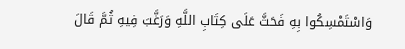وَاسْتَمْسِکُوا بِهِ فَحَثَّ عَلَی کِتَابِ اللَّهِ وَرَغَّبَ فِيهِ ثُمَّ قَالَ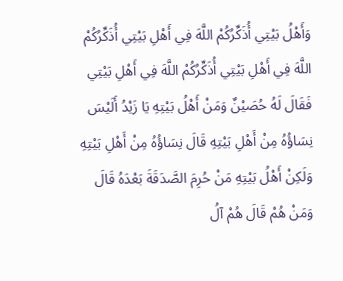وَأَهْلُ بَيْتِي أُذَکِّرُکُمْ اللَّهَ فِي أَهْلِ بَيْتِي أُذَکِّرُکُمْ اللَّهَ فِي أَهْلِ بَيْتِي أُذَکِّرُکُمْ اللَّهَ فِي أَهْلِ بَيْتِي فَقَالَ لَهُ حُصَيْنٌ وَمَنْ أَهْلُ بَيْتِهِ يَا زَيْدُ أَلَيْسَ نِسَاؤُهُ مِنْ أَهْلِ بَيْتِهِ قَالَ نِسَاؤُهُ مِنْ أَهْلِ بَيْتِهِ وَلَکِنْ أَهْلُ بَيْتِهِ مَنْ حُرِمَ الصَّدَقَةَ بَعْدَهُ قَالَ وَمَنْ هُمْ قَالَ هُمْ آلُ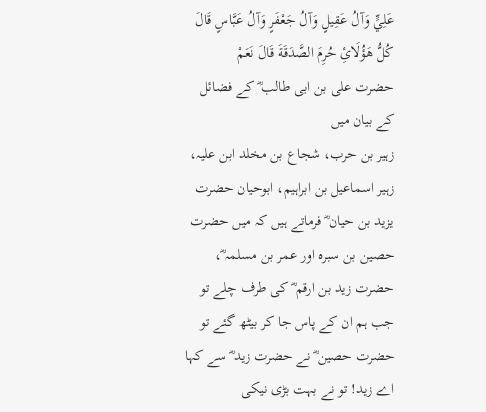عَلِيٍّ وَآلُ عَقِيلٍ وَآلُ جَعْفَرٍ وَآلُ عَبَّاسٍ قَالَ کُلُّ هَؤُلَائِ حُرِمَ الصَّدَقَةَ قَالَ نَعَمْ
حضرت علی بن ابی طالب ؓ کے فضائل کے بیان میں
زہیر بن حرب، شجاع بن مخلد ابن علیہ، زہیر اسماعیل بن ابراہیم، ابوحیان حضرت یزید بن حیان ؓ فرماتے ہیں کہ میں حضرت حصین بن سبرہ اور عمر بن مسلمہ ؓ، حضرت زید بن ارقم ؓ کی طرف چلے تو جب ہم ان کے پاس جا کر بیٹھ گئے تو حضرت حصین ؓ نے حضرت زید ؓ سے کہا اے زید! تو نے بہت بڑی نیکی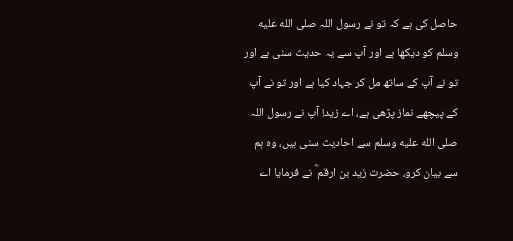حاصل کی ہے کہ تو نے رسول اللہ صلى الله عليه وسلم کو دیکھا ہے اور آپ سے یہ حدیث سنی ہے اور تو نے آپ کے ساتھ مل کر جہاد کیا ہے اور تو نے آپ کے پیچھے نماز پڑھی ہے، اے زید! آپ نے رسول اللہ صلى الله عليه وسلم سے احادیث سنی ہیں، وہ ہم سے بیان کرو، حضرت زید بن ارقم ؓ نے فرمایا اے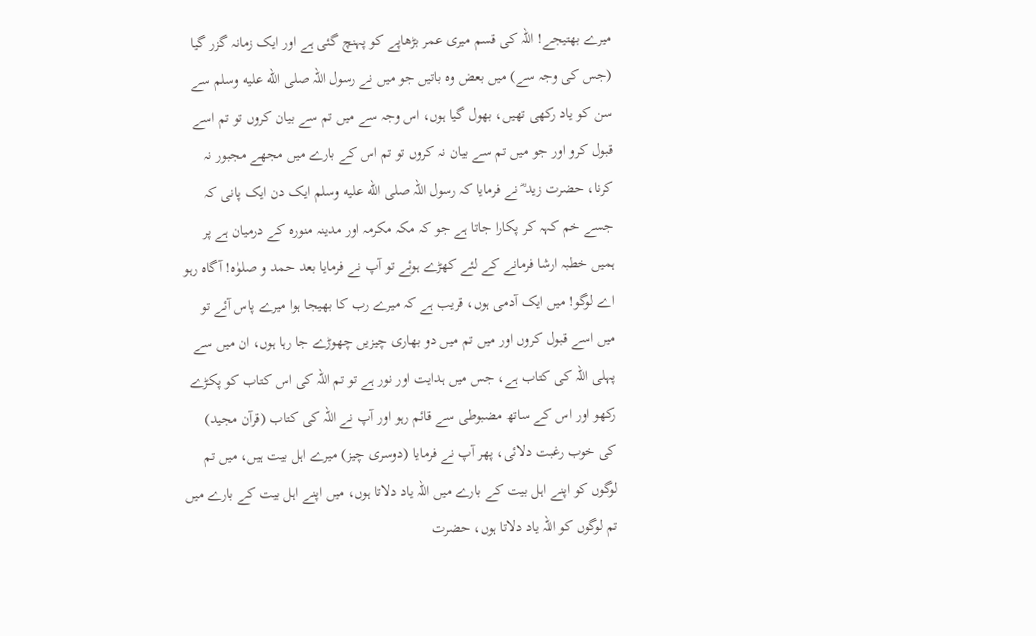میرے بھتیجے! اللہ کی قسم میری عمر بڑھاپے کو پہنچ گئی ہے اور ایک زمانہ گزر گیا (جس کی وجہ سے) میں بعض وہ باتیں جو میں نے رسول اللہ صلى الله عليه وسلم سے سن کو یاد رکھی تھیں، بھول گیا ہوں، اس وجہ سے میں تم سے بیان کروں تو تم اسے قبول کرو اور جو میں تم سے بیان نہ کروں تو تم اس کے بارے میں مجھے مجبور نہ کرنا، حضرت زید ؓ نے فرمایا کہ رسول اللہ صلى الله عليه وسلم ایک دن ایک پانی کہ جسے خم کہہ کر پکارا جاتا ہے جو کہ مکہ مکرمہ اور مدینہ منورہ کے درمیان ہے پر ہمیں خطبہ ارشا فرمانے کے لئے کھڑے ہوئے تو آپ نے فرمایا بعد حمد و صلوٰہ! آگاہ رہو اے لوگو! میں ایک آدمی ہوں، قریب ہے کہ میرے رب کا بھیجا ہوا میرے پاس آئے تو میں اسے قبول کروں اور میں تم میں دو بھاری چیزیں چھوڑے جا رہا ہوں، ان میں سے پہلی اللہ کی کتاب ہے، جس میں ہدایت اور نور ہے تو تم اللہ کی اس کتاب کو پکڑے رکھو اور اس کے ساتھ مضبوطی سے قائم رہو اور آپ نے اللہ کی کتاب (قرآن مجید) کی خوب رغبت دلائی، پھر آپ نے فرمایا (دوسری چیز) میرے اہل بیت ہیں، میں تم لوگوں کو اپنے اہل بیت کے بارے میں اللہ یاد دلاتا ہوں، میں اپنے اہل بیت کے بارے میں تم لوگوں کو اللہ یاد دلاتا ہوں، حضرت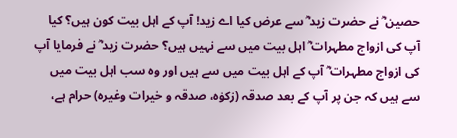حصین ؓ نے حضرت زید ؓ سے عرض کیا اے زید! آپ کے اہل بیت کون ہیں؟ کیا آپ کی ازواج مطہرات ؓ اہل بیت میں سے نہیں ہیں؟ حضرت زید ؓ نے فرمایا آپ کی ازواج مطہرات ؓ آپ کے اہل بیت میں سے ہیں اور وہ سب اہل بیت میں سے ہیں کہ جن پر آپ کے بعد صدقہ (زکوٰہ، صدقہ و خیرات وغیرہ) حرام ہے،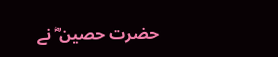حضرت حصین ؓ نے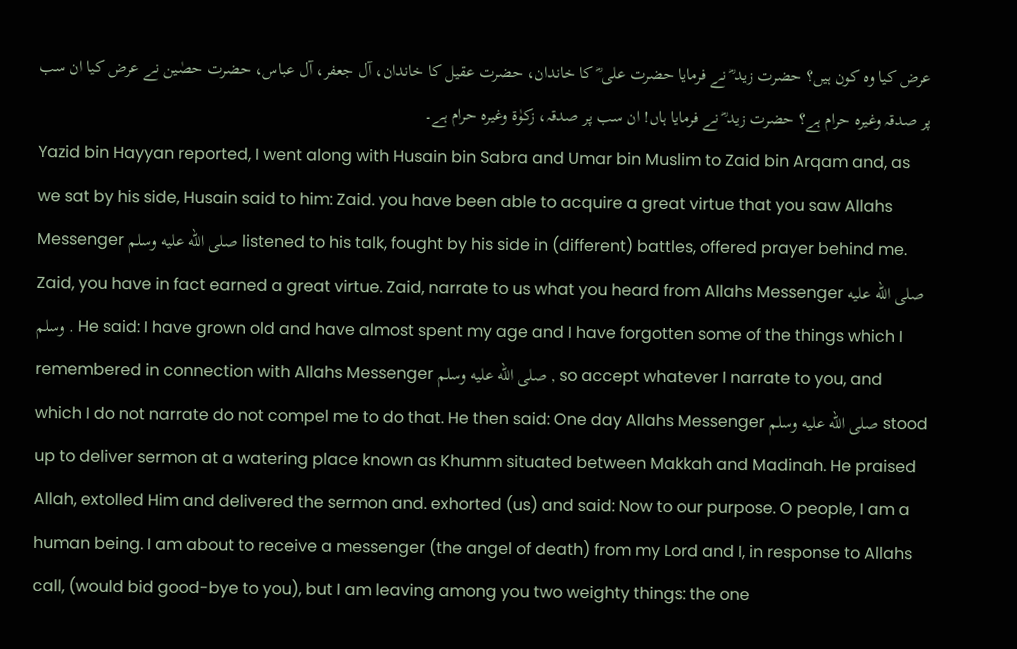عرض کیا وہ کون ہیں؟ حضرت زید ؓ نے فرمایا حضرت علی ؓ کا خاندان، حضرت عقیل کا خاندان، آل جعفر، آل عباس، حضرت حصٰین نے عرض کیا ان سب پر صدقہ وغیرہ حرام ہے؟ حضرت زید ؓ نے فرمایا ہاں! ان سب پر صدقہ، زکوٰۃ وغیرہ حرام ہے۔
Yazid bin Hayyan reported, I went along with Husain bin Sabra and Umar bin Muslim to Zaid bin Arqam and, as we sat by his side, Husain said to him: Zaid. you have been able to acquire a great virtue that you saw Allahs Messenger صلى الله عليه وسلم listened to his talk, fought by his side in (different) battles, offered prayer behind me. Zaid, you have in fact earned a great virtue. Zaid, narrate to us what you heard from Allahs Messenger صلى الله عليه وسلم . He said: I have grown old and have almost spent my age and I have forgotten some of the things which I remembered in connection with Allahs Messenger صلى الله عليه وسلم , so accept whatever I narrate to you, and which I do not narrate do not compel me to do that. He then said: One day Allahs Messenger صلى الله عليه وسلم stood up to deliver sermon at a watering place known as Khumm situated between Makkah and Madinah. He praised Allah, extolled Him and delivered the sermon and. exhorted (us) and said: Now to our purpose. O people, I am a human being. I am about to receive a messenger (the angel of death) from my Lord and I, in response to Allahs call, (would bid good-bye to you), but I am leaving among you two weighty things: the one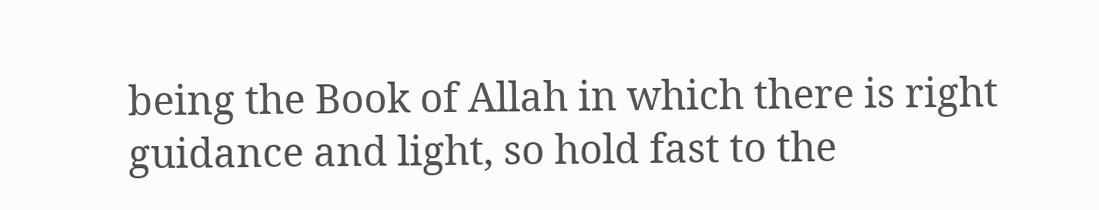being the Book of Allah in which there is right guidance and light, so hold fast to the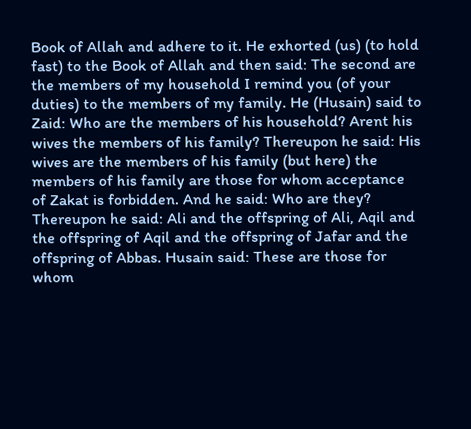Book of Allah and adhere to it. He exhorted (us) (to hold fast) to the Book of Allah and then said: The second are the members of my household I remind you (of your duties) to the members of my family. He (Husain) said to Zaid: Who are the members of his household? Arent his wives the members of his family? Thereupon he said: His wives are the members of his family (but here) the members of his family are those for whom acceptance of Zakat is forbidden. And he said: Who are they? Thereupon he said: Ali and the offspring of Ali, Aqil and the offspring of Aqil and the offspring of Jafar and the offspring of Abbas. Husain said: These are those for whom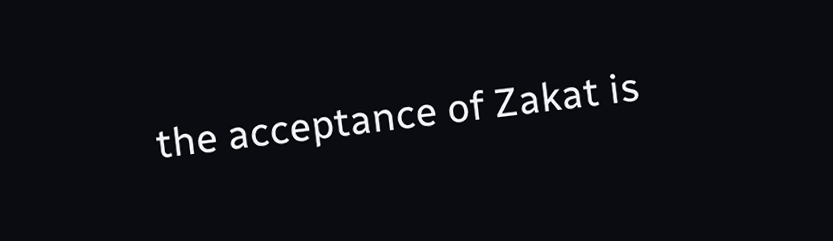the acceptance of Zakat is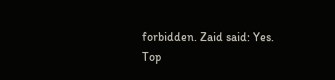forbidden. Zaid said: Yes.
Top